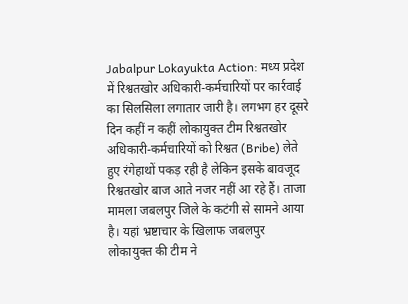Jabalpur Lokayukta Action: मध्य प्रदेश में रिश्वतखोर अधिकारी-कर्मचारियों पर कार्रवाई का सिलसिला लगातार जारी है। लगभग हर दूसरे दिन कहीं न कहीं लोकायुक्त टीम रिश्वतखोर अधिकारी-कर्मचारियों को रिश्वत (Bribe) लेते हुए रंगेहाथों पकड़ रही है लेकिन इसके बावजूद रिश्वतखोर बाज आते नजर नहीं आ रहे हैं। ताजा मामला जबलपुर जिले के कटंगी से सामने आया है। यहां भ्रष्टाचार के खिलाफ जबलपुर लोकायुक्त की टीम ने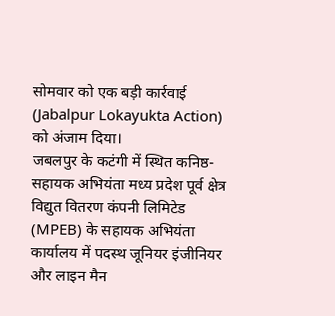सोमवार को एक बड़ी कार्रवाई (Jabalpur Lokayukta Action) को अंजाम दिया।
जबलपुर के कटंगी में स्थित कनिष्ठ-सहायक अभियंता मध्य प्रदेश पूर्व क्षेत्र विद्युत वितरण कंपनी लिमिटेड (MPEB) के सहायक अभियंता कार्यालय में पदस्थ जूनियर इंजीनियर और लाइन मैन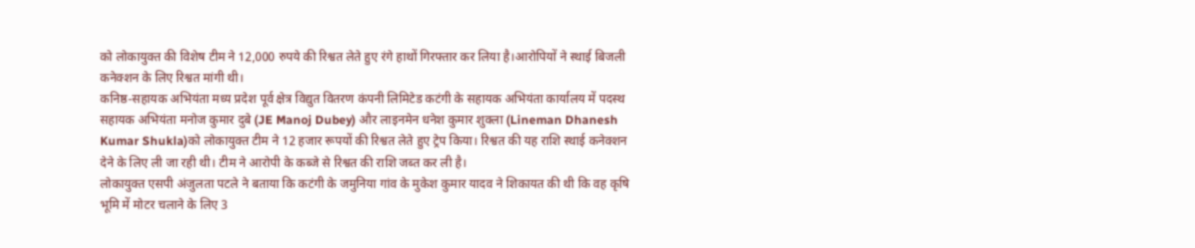को लोकायुक्त की विशेष टीम ने 12,000 रुपये की रिश्वत लेते हुए रंगे हाथों गिरफ्तार कर लिया है।आरोपियों ने स्थाई बिजली कनेक्शन के लिए रिश्वत मांगी थी।
कनिष्ठ-सहायक अभियंता मध्य प्रदेश पूर्व क्षेत्र विद्युत वितरण कंपनी लिमिटेड कटंगी के सहायक अभियंता कार्यालय में पदस्थ सहायक अभियंता मनोज कुमार दुबे (JE Manoj Dubey) और लाइनमेन धनेश कुमार शुक्ला (Lineman Dhanesh Kumar Shukla)को लोकायुक्त टीम ने 12 हजार रूपयों की रिश्वत लेते हुए ट्रेप किया। रिश्वत की यह राशि स्थाई कनेक्शन देने के लिए ली जा रही थी। टीम ने आरोपी के कब्जे से रिश्वत की राशि जब्त कर ली है।
लोकायुक्त एसपी अंजुलता पटले ने बताया कि कटंगी के जमुनिया गांव के मुकेश कुमार यादव ने शिकायत की थी कि वह कृषि भूमि में मोटर चलाने के लिए 3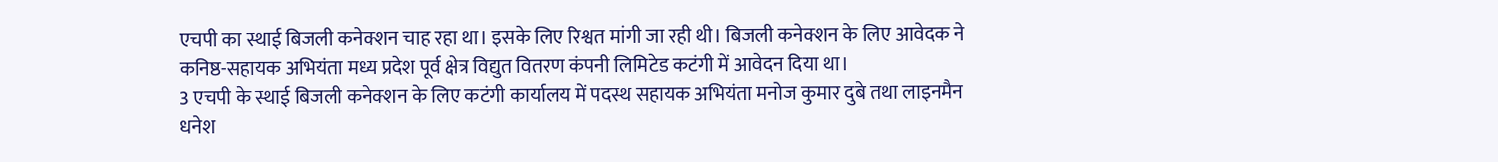एचपी का स्थाई बिजली कनेक्शन चाह रहा था। इसके लिए रिश्वत मांगी जा रही थी। बिजली कनेक्शन के लिए आवेदक ने कनिष्ठ-सहायक अभियंता मध्य प्रदेश पूर्व क्षेत्र विद्युत वितरण कंपनी लिमिटेड कटंगी में आवेदन दिया था।
3 एचपी के स्थाई बिजली कनेक्शन के लिए कटंगी कार्यालय में पदस्थ सहायक अभियंता मनोज कुमार दुबे तथा लाइनमैन धनेश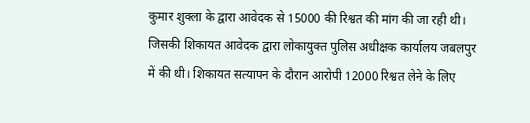कुमार शुक्ला के द्वारा आवेदक से 15000 की रिश्वत की मांग की जा रही थी। जिसकी शिकायत आवेदक द्वारा लोकायुक्त पुलिस अधीक्षक कार्यालय जबलपुर में की थी। शिकायत सत्यापन के दौरान आरोपी 12000 रिश्वत लेने के लिए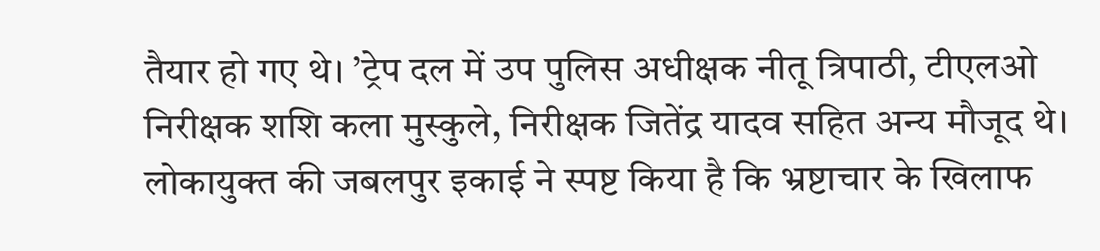तैयार हो गए थे। ’ट्रेप दल में उप पुलिस अधीक्षक नीतू त्रिपाठी, टीएलओ निरीक्षक शशि कला मुस्कुले, निरीक्षक जितेंद्र यादव सहित अन्य मौजूद थे।
लोकायुक्त की जबलपुर इकाई ने स्पष्ट किया है कि भ्रष्टाचार के खिलाफ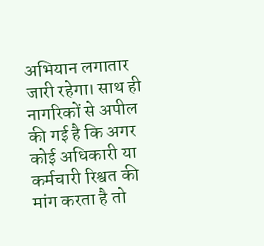अभियान लगातार जारी रहेगा। साथ ही नागरिकों से अपील की गई है कि अगर कोई अधिकारी या कर्मचारी रिश्वत की मांग करता है तो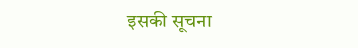इसकी सूचना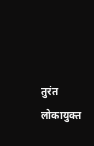तुरंत लोकायुक्त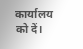कार्यालय को दें।